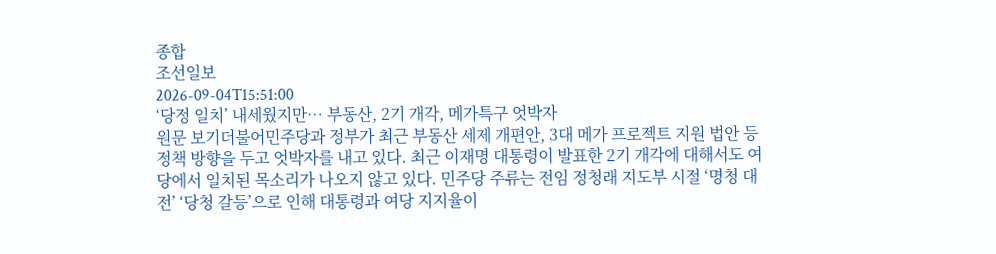종합
조선일보
2026-09-04T15:51:00
‘당정 일치’ 내세웠지만… 부동산, 2기 개각, 메가특구 엇박자
원문 보기더불어민주당과 정부가 최근 부동산 세제 개편안, 3대 메가 프로젝트 지원 법안 등 정책 방향을 두고 엇박자를 내고 있다. 최근 이재명 대통령이 발표한 2기 개각에 대해서도 여당에서 일치된 목소리가 나오지 않고 있다. 민주당 주류는 전임 정청래 지도부 시절 ‘명청 대전’ ‘당청 갈등’으로 인해 대통령과 여당 지지율이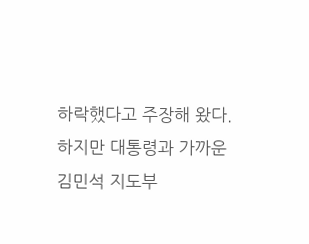하락했다고 주장해 왔다. 하지만 대통령과 가까운 김민석 지도부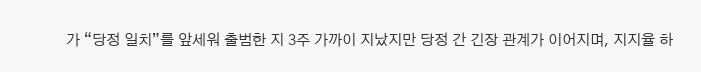가 “당정 일치”를 앞세워 출범한 지 3주 가까이 지났지만 당정 간 긴장 관계가 이어지며, 지지율 하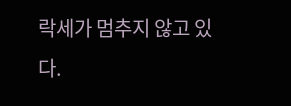락세가 멈추지 않고 있다.